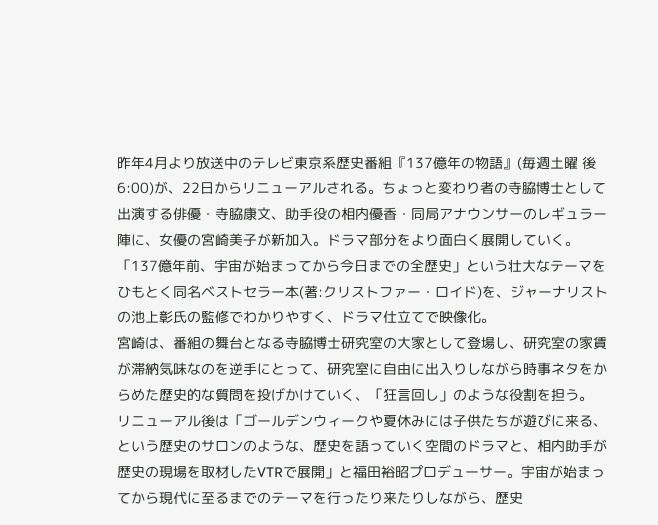昨年4月より放送中のテレビ東京系歴史番組『137億年の物語』(毎週土曜 後6:00)が、22日からリニューアルされる。ちょっと変わり者の寺脇博士として出演する俳優・寺脇康文、助手役の相内優香・同局アナウンサーのレギュラー陣に、女優の宮崎美子が新加入。ドラマ部分をより面白く展開していく。
「137億年前、宇宙が始まってから今日までの全歴史」という壮大なテーマをひもとく同名ベストセラー本(著:クリストファー・ロイド)を、ジャーナリストの池上彰氏の監修でわかりやすく、ドラマ仕立てで映像化。
宮崎は、番組の舞台となる寺脇博士研究室の大家として登場し、研究室の家賃が滞納気味なのを逆手にとって、研究室に自由に出入りしながら時事ネタをからめた歴史的な質問を投げかけていく、「狂言回し」のような役割を担う。
リニューアル後は「ゴールデンウィークや夏休みには子供たちが遊びに来る、という歴史のサロンのような、歴史を語っていく空間のドラマと、相内助手が歴史の現場を取材したVTRで展開」と福田裕昭プロデューサー。宇宙が始まってから現代に至るまでのテーマを行ったり来たりしながら、歴史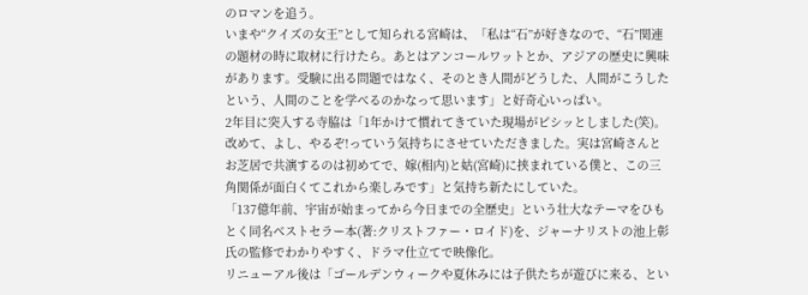のロマンを追う。
いまや“クイズの女王”として知られる宮崎は、「私は“石”が好きなので、“石”関連の題材の時に取材に行けたら。あとはアンコールワットとか、アジアの歴史に興味があります。受験に出る問題ではなく、そのとき人間がどうした、人間がこうしたという、人間のことを学べるのかなって思います」と好奇心いっぱい。
2年目に突入する寺脇は「1年かけて慣れてきていた現場がピシッとしました(笑)。改めて、よし、やるぞ!っていう気持ちにさせていただきました。実は宮崎さんとお芝居で共演するのは初めてで、嫁(相内)と姑(宮崎)に挟まれている僕と、この三角関係が面白くてこれから楽しみです」と気持ち新たにしていた。
「137億年前、宇宙が始まってから今日までの全歴史」という壮大なテーマをひもとく同名ベストセラー本(著:クリストファー・ロイド)を、ジャーナリストの池上彰氏の監修でわかりやすく、ドラマ仕立てで映像化。
リニューアル後は「ゴールデンウィークや夏休みには子供たちが遊びに来る、とい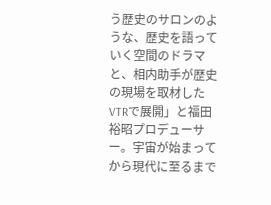う歴史のサロンのような、歴史を語っていく空間のドラマと、相内助手が歴史の現場を取材したVTRで展開」と福田裕昭プロデューサー。宇宙が始まってから現代に至るまで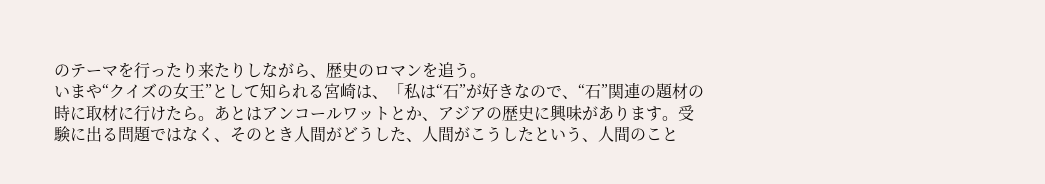のテーマを行ったり来たりしながら、歴史のロマンを追う。
いまや“クイズの女王”として知られる宮崎は、「私は“石”が好きなので、“石”関連の題材の時に取材に行けたら。あとはアンコールワットとか、アジアの歴史に興味があります。受験に出る問題ではなく、そのとき人間がどうした、人間がこうしたという、人間のこと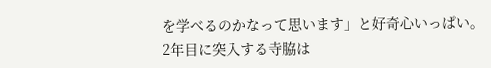を学べるのかなって思います」と好奇心いっぱい。
2年目に突入する寺脇は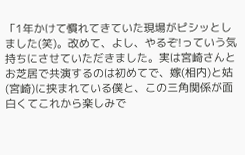「1年かけて慣れてきていた現場がピシッとしました(笑)。改めて、よし、やるぞ!っていう気持ちにさせていただきました。実は宮崎さんとお芝居で共演するのは初めてで、嫁(相内)と姑(宮崎)に挟まれている僕と、この三角関係が面白くてこれから楽しみで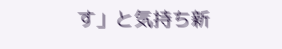す」と気持ち新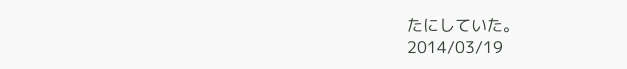たにしていた。
2014/03/19